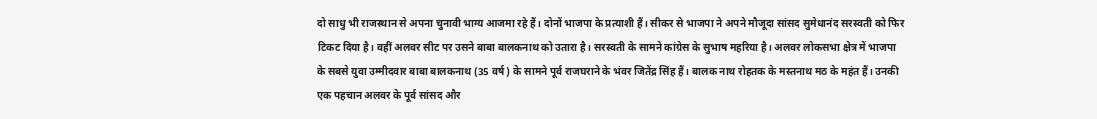दो साधु भी राजस्थान से अपना चुनावी भाग्य आजमा रहे हैं। दोनों भाजपा के प्रत्याशी हैं। सीकर से भाजपा ने अपने मौजूदा सांसद सुमेधानंद सरस्वती को फिर टिकट दिया है। वहीं अलवर सीट पर उसने बाबा बालकनाथ को उतारा है। सरस्वती के सामने कांग्रेस के सुभाष महरिया है। अलवर लोकसभा क्षेत्र में भाजपा के सबसे युवा उम्मीदवार बाबा बालकनाथ (35 वर्ष) के सामने पूर्व राजघराने के भंवर जितेंद्र सिंह हैं। बालक नाथ रोहतक के मस्तनाथ मठ के महंत हैं। उनकी एक पहचान अलवर के पूर्व सांसद और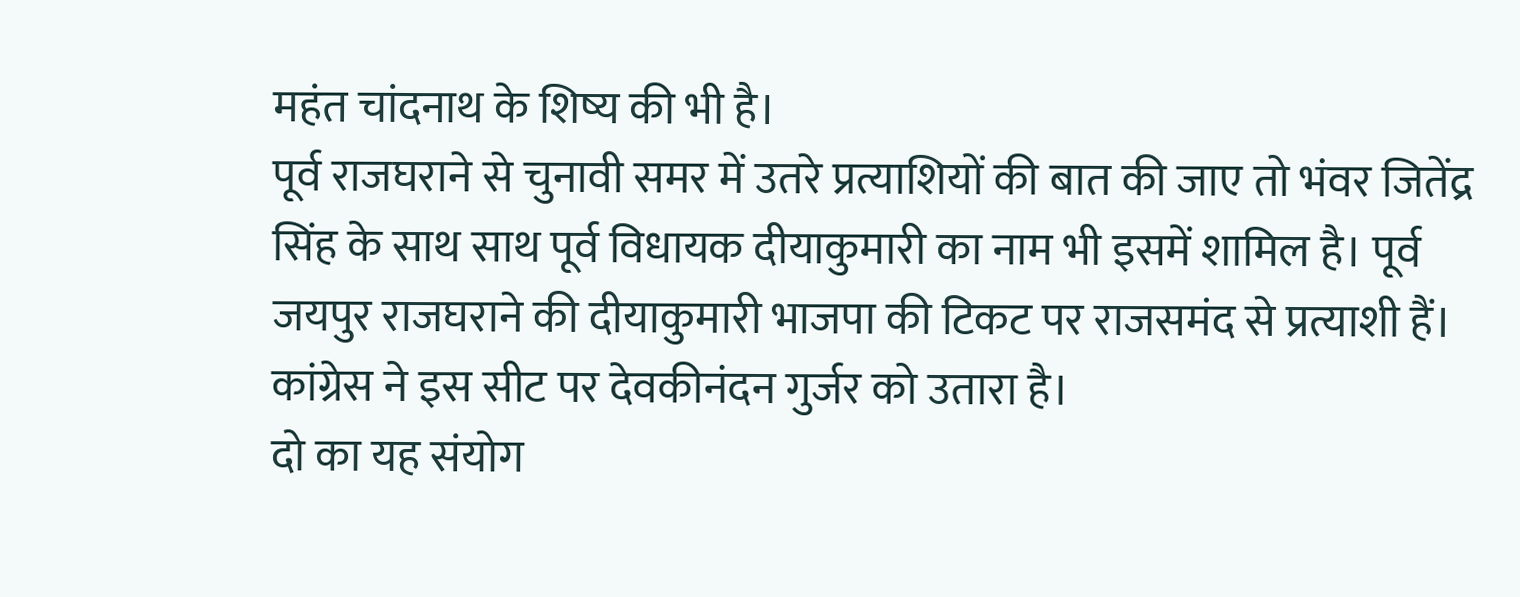महंत चांदनाथ के शिष्य की भी है।
पूर्व राजघराने से चुनावी समर में उतरे प्रत्याशियों की बात की जाए तो भंवर जितेंद्र सिंह के साथ साथ पूर्व विधायक दीयाकुमारी का नाम भी इसमें शामिल है। पूर्व जयपुर राजघराने की दीयाकुमारी भाजपा की टिकट पर राजसमंद से प्रत्याशी हैं। कांग्रेस ने इस सीट पर देवकीनंदन गुर्जर को उतारा है।
दो का यह संयोग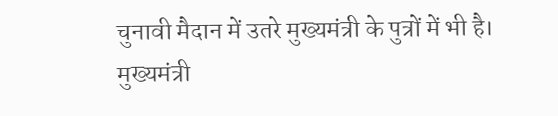चुनावी मैदान में उतरे मुख्यमंत्री के पुत्रों में भी है। मुख्यमंत्री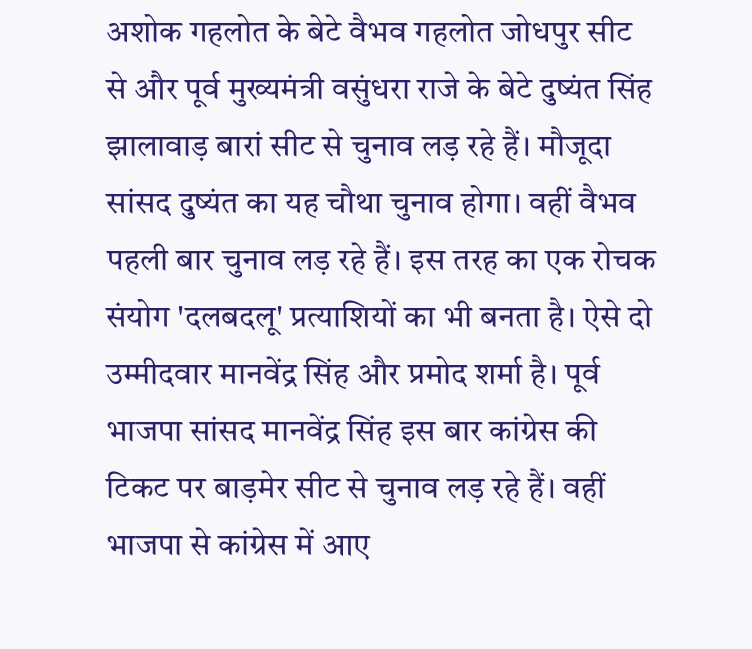अशोक गहलोत के बेटे वैभव गहलोत जोधपुर सीट से और पूर्व मुख्यमंत्री वसुंधरा राजे के बेटे दुष्यंत सिंह झालावाड़ बारां सीट से चुनाव लड़ रहे हैं। मौजूदा सांसद दुष्यंत का यह चौथा चुनाव होगा। वहीं वैभव पहली बार चुनाव लड़ रहे हैं। इस तरह का एक रोचक संयोग 'दलबदलू' प्रत्याशियों का भी बनता है। ऐसे दो उम्मीदवार मानवेंद्र सिंह और प्रमोद शर्मा है। पूर्व भाजपा सांसद मानवेंद्र सिंह इस बार कांग्रेस की टिकट पर बाड़मेर सीट से चुनाव लड़ रहे हैं। वहीं भाजपा से कांग्रेस में आए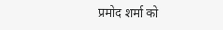प्रमोद शर्मा को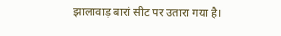झालावाड़ बारां सीट पर उतारा गया है।